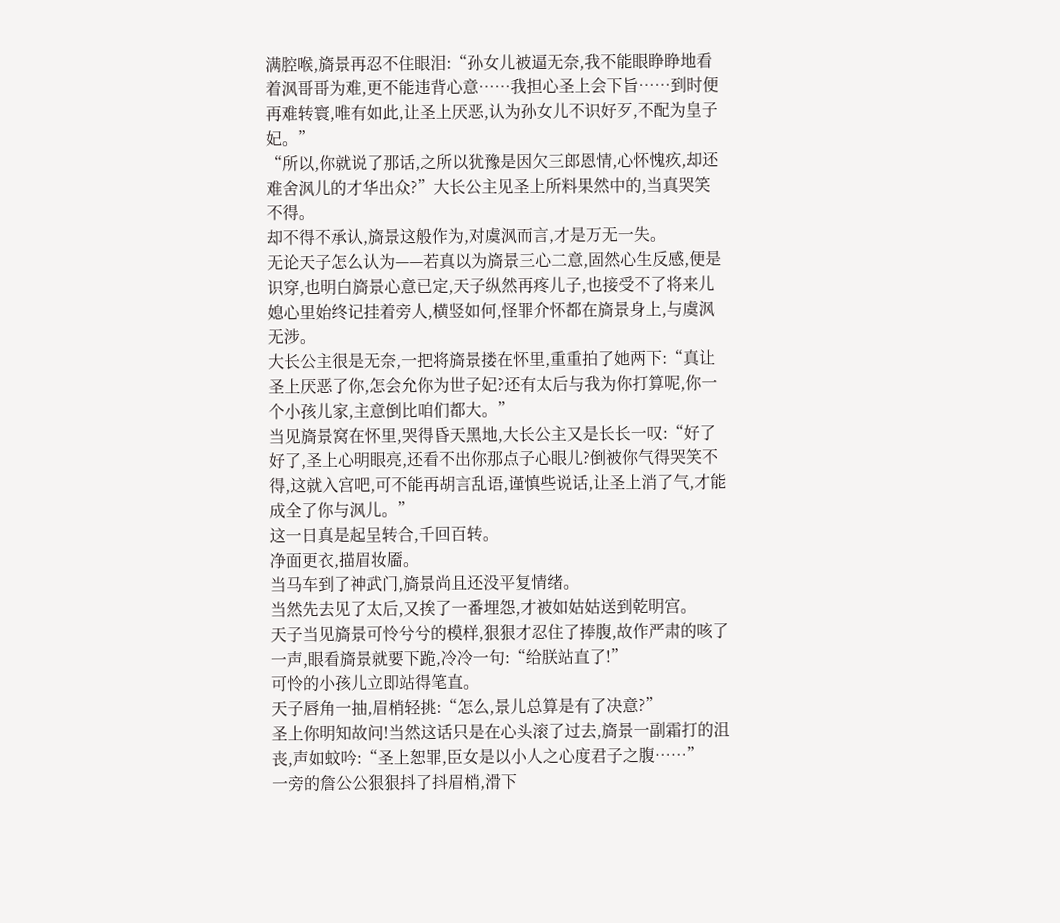满腔喉,旖景再忍不住眼泪:“孙女儿被逼无奈,我不能眼睁睁地看着沨哥哥为难,更不能违背心意……我担心圣上会下旨……到时便再难转寰,唯有如此,让圣上厌恶,认为孙女儿不识好歹,不配为皇子妃。”
“所以,你就说了那话,之所以犹豫是因欠三郎恩情,心怀愧疚,却还难舍沨儿的才华出众?”大长公主见圣上所料果然中的,当真哭笑不得。
却不得不承认,旖景这般作为,对虞沨而言,才是万无一失。
无论天子怎么认为——若真以为旖景三心二意,固然心生反感,便是识穿,也明白旖景心意已定,天子纵然再疼儿子,也接受不了将来儿媳心里始终记挂着旁人,横竖如何,怪罪介怀都在旖景身上,与虞沨无涉。
大长公主很是无奈,一把将旖景搂在怀里,重重拍了她两下:“真让圣上厌恶了你,怎会允你为世子妃?还有太后与我为你打算呢,你一个小孩儿家,主意倒比咱们都大。”
当见旖景窝在怀里,哭得昏天黑地,大长公主又是长长一叹:“好了好了,圣上心明眼亮,还看不出你那点子心眼儿?倒被你气得哭笑不得,这就入宫吧,可不能再胡言乱语,谨慎些说话,让圣上消了气,才能成全了你与沨儿。”
这一日真是起呈转合,千回百转。
净面更衣,描眉妆靥。
当马车到了神武门,旖景尚且还没平复情绪。
当然先去见了太后,又挨了一番埋怨,才被如姑姑送到乾明宫。
天子当见旖景可怜兮兮的模样,狠狠才忍住了捧腹,故作严肃的咳了一声,眼看旖景就要下跪,冷冷一句:“给朕站直了!”
可怜的小孩儿立即站得笔直。
天子唇角一抽,眉梢轻挑:“怎么,景儿总算是有了决意?”
圣上你明知故问!当然这话只是在心头滚了过去,旖景一副霜打的沮丧,声如蚊吟:“圣上恕罪,臣女是以小人之心度君子之腹……”
一旁的詹公公狠狠抖了抖眉梢,滑下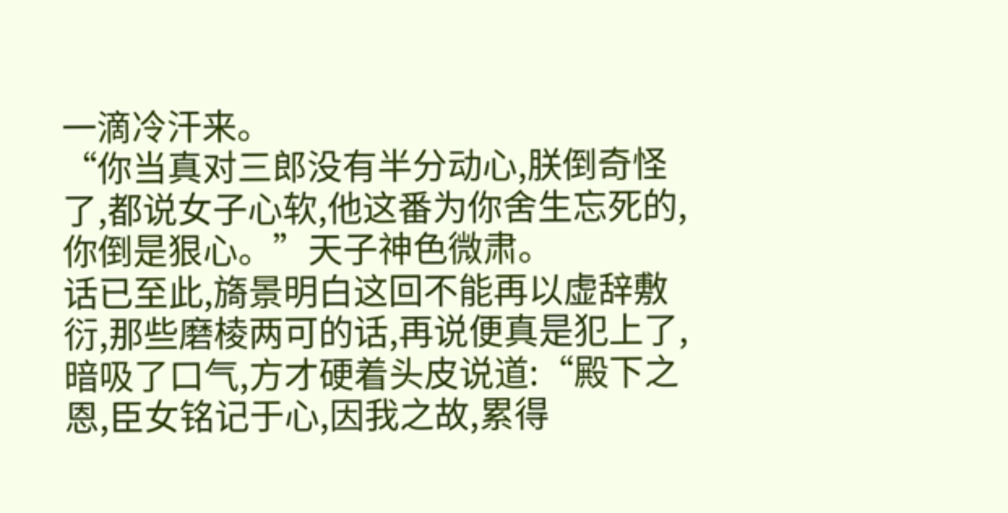一滴冷汗来。
“你当真对三郎没有半分动心,朕倒奇怪了,都说女子心软,他这番为你舍生忘死的,你倒是狠心。”天子神色微肃。
话已至此,旖景明白这回不能再以虚辞敷衍,那些磨棱两可的话,再说便真是犯上了,暗吸了口气,方才硬着头皮说道:“殿下之恩,臣女铭记于心,因我之故,累得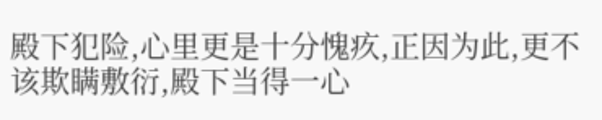殿下犯险,心里更是十分愧疚,正因为此,更不该欺瞒敷衍,殿下当得一心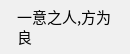一意之人,方为良